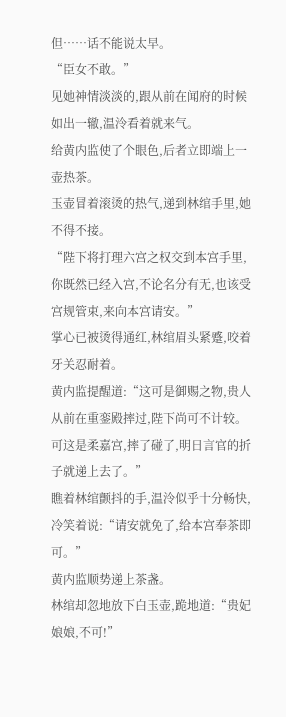但……话不能说太早。
“臣女不敢。”
见她神情淡淡的,跟从前在闻府的时候如出一辙,温泠看着就来气。
给黄内监使了个眼色,后者立即端上一壶热茶。
玉壶冒着滚烫的热气,递到林绾手里,她不得不接。
“陛下将打理六宫之权交到本宫手里,你既然已经入宫,不论名分有无,也该受宫规管束,来向本宫请安。”
掌心已被烫得通红,林绾眉头紧蹙,咬着牙关忍耐着。
黄内监提醒道:“这可是御赐之物,贵人从前在重銮殿摔过,陛下尚可不计较。可这是柔嘉宫,摔了碰了,明日言官的折子就递上去了。”
瞧着林绾颤抖的手,温泠似乎十分畅快,冷笑着说:“请安就免了,给本宫奉茶即可。”
黄内监顺势递上茶盏。
林绾却忽地放下白玉壶,跪地道:“贵妃娘娘,不可!”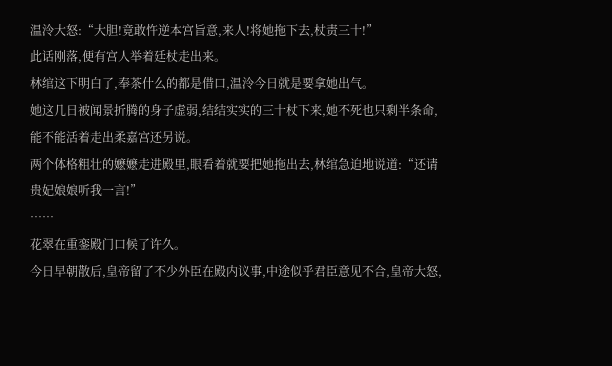温泠大怒:“大胆!竟敢忤逆本宫旨意,来人!将她拖下去,杖责三十!”
此话刚落,便有宫人举着廷杖走出来。
林绾这下明白了,奉茶什么的都是借口,温泠今日就是要拿她出气。
她这几日被闻景折腾的身子虚弱,结结实实的三十杖下来,她不死也只剩半条命,能不能活着走出柔嘉宫还另说。
两个体格粗壮的嬷嬷走进殿里,眼看着就要把她拖出去,林绾急迫地说道:“还请贵妃娘娘听我一言!”
……
花翠在重銮殿门口候了许久。
今日早朝散后,皇帝留了不少外臣在殿内议事,中途似乎君臣意见不合,皇帝大怒,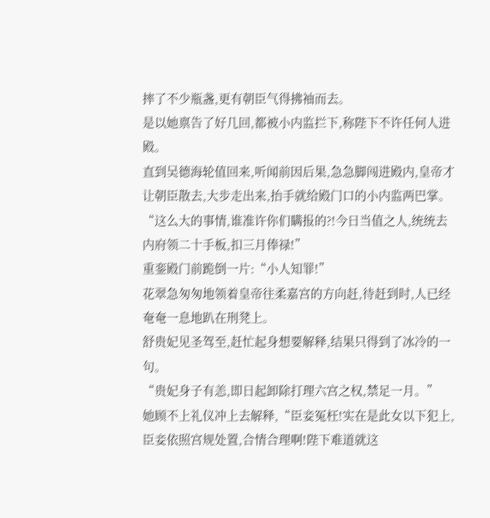摔了不少瓶盏,更有朝臣气得拂袖而去。
是以她禀告了好几回,都被小内监拦下,称陛下不许任何人进殿。
直到吴德海轮值回来,听闻前因后果,急急脚闯进殿内,皇帝才让朝臣散去,大步走出来,抬手就给殿门口的小内监两巴掌。
“这么大的事情,谁准许你们瞒报的?!今日当值之人,统统去内府领二十手板,扣三月俸禄!”
重銮殿门前跪倒一片:“小人知罪!”
花翠急匆匆地领着皇帝往柔嘉宫的方向赶,待赶到时,人已经奄奄一息地趴在刑凳上。
舒贵妃见圣驾至,赶忙起身想要解释,结果只得到了冰冷的一句。
“贵妃身子有恙,即日起卸除打理六宫之权,禁足一月。”
她顾不上礼仪冲上去解释,“臣妾冤枉!实在是此女以下犯上,臣妾依照宫规处置,合情合理啊!陛下难道就这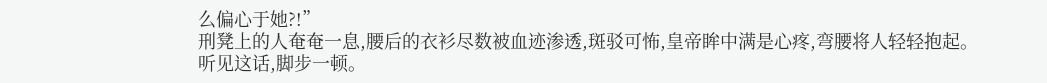么偏心于她?!”
刑凳上的人奄奄一息,腰后的衣衫尽数被血迹渗透,斑驳可怖,皇帝眸中满是心疼,弯腰将人轻轻抱起。
听见这话,脚步一顿。